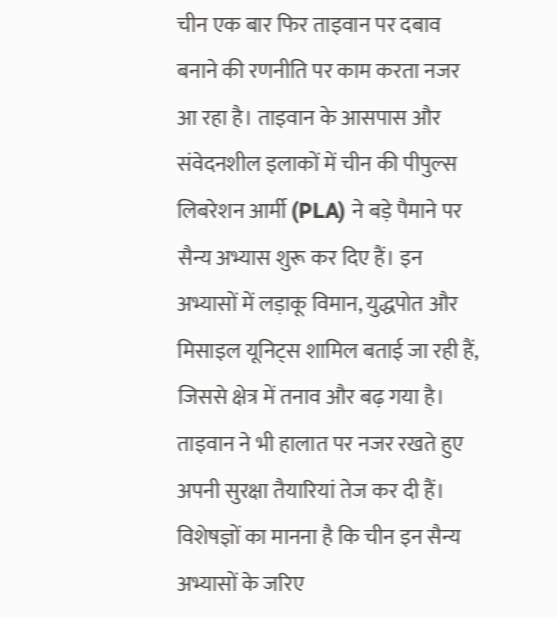चीन एक बार फिर ताइवान पर दबाव बनाने की रणनीति पर काम करता नजर आ रहा है। ताइवान के आसपास और संवेदनशील इलाकों में चीन की पीपुल्स लिबरेशन आर्मी (PLA) ने बड़े पैमाने पर सैन्य अभ्यास शुरू कर दिए हैं। इन अभ्यासों में लड़ाकू विमान, युद्धपोत और मिसाइल यूनिट्स शामिल बताई जा रही हैं, जिससे क्षेत्र में तनाव और बढ़ गया है। ताइवान ने भी हालात पर नजर रखते हुए अपनी सुरक्षा तैयारियां तेज कर दी हैं।
विशेषज्ञों का मानना है कि चीन इन सैन्य अभ्यासों के जरिए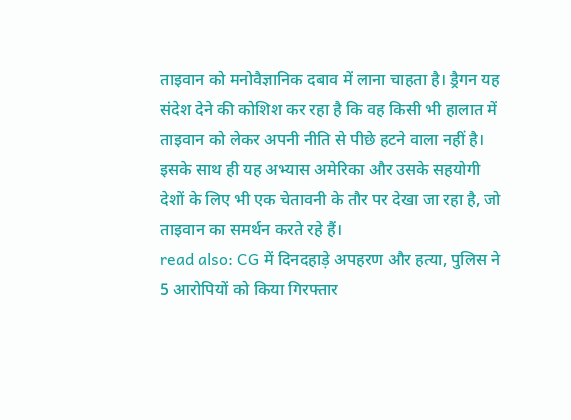ताइवान को मनोवैज्ञानिक दबाव में लाना चाहता है। ड्रैगन यह संदेश देने की कोशिश कर रहा है कि वह किसी भी हालात में ताइवान को लेकर अपनी नीति से पीछे हटने वाला नहीं है। इसके साथ ही यह अभ्यास अमेरिका और उसके सहयोगी देशों के लिए भी एक चेतावनी के तौर पर देखा जा रहा है, जो ताइवान का समर्थन करते रहे हैं।
read also: CG में दिनदहाड़े अपहरण और हत्या, पुलिस ने 5 आरोपियों को किया गिरफ्तार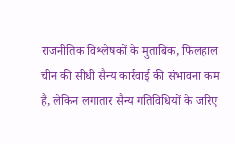राजनीतिक विश्लेषकों के मुताबिक, फिलहाल चीन की सीधी सैन्य कार्रवाई की संभावना कम है, लेकिन लगातार सैन्य गतिविधियों के जरिए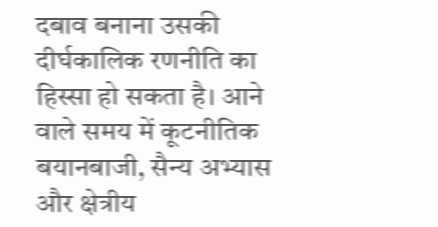दबाव बनाना उसकी दीर्घकालिक रणनीति का हिस्सा हो सकता है। आने वाले समय में कूटनीतिक बयानबाजी, सैन्य अभ्यास और क्षेत्रीय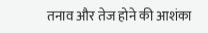तनाव और तेज होने की आशंका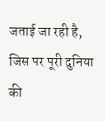जताई जा रही है, जिस पर पूरी दुनिया की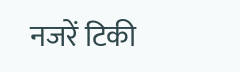नजरें टिकी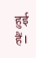हुई हैं।